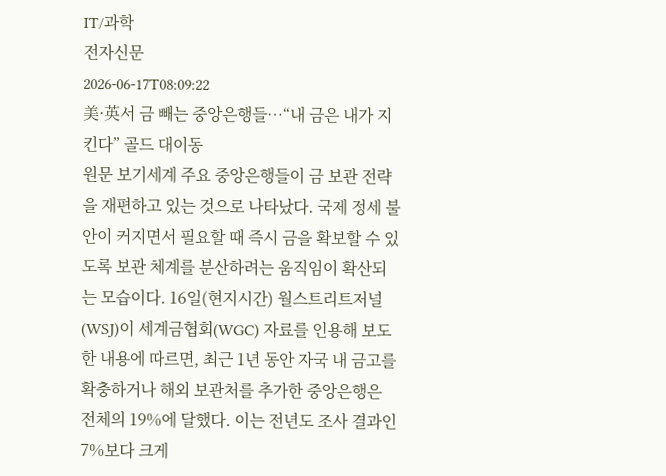IT/과학
전자신문
2026-06-17T08:09:22
美·英서 금 빼는 중앙은행들…“내 금은 내가 지킨다” 골드 대이동
원문 보기세계 주요 중앙은행들이 금 보관 전략을 재편하고 있는 것으로 나타났다. 국제 정세 불안이 커지면서 필요할 때 즉시 금을 확보할 수 있도록 보관 체계를 분산하려는 움직임이 확산되는 모습이다. 16일(현지시간) 월스트리트저널(WSJ)이 세계금협회(WGC) 자료를 인용해 보도한 내용에 따르면, 최근 1년 동안 자국 내 금고를 확충하거나 해외 보관처를 추가한 중앙은행은 전체의 19%에 달했다. 이는 전년도 조사 결과인 7%보다 크게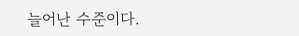늘어난 수준이다.